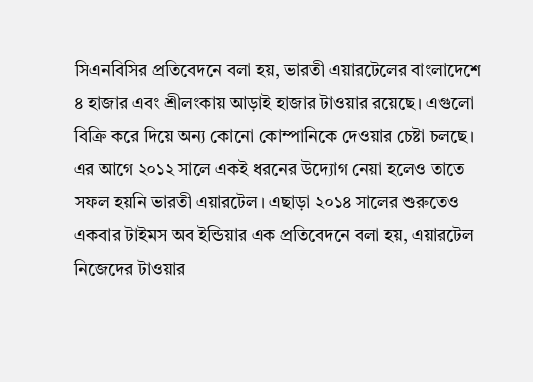সিএনবিসির প্রতিবেদনে বলা হয়, ভারতী এয়ারটেলের বাংলাদেশে ৪ হাজার এবং শ্রীলংকায় আড়াই হাজার টাওয়ার রয়েছে। এগুলো বিক্রি করে দিয়ে অন্য কোনো কোম্পানিকে দেওয়ার চেষ্টা চলছে। এর আগে ২০১২ সালে একই ধরনের উদ্যোগ নেয়া হলেও তাতে সফল হয়নি ভারতী এয়ারটেল। এছাড়া ২০১৪ সালের শুরুতেও একবার টাইমস অব ইন্ডিয়ার এক প্রতিবেদনে বলা হয়, এয়ারটেল নিজেদের টাওয়ার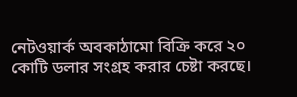নেটওয়ার্ক অবকাঠামো বিক্রি করে ২০ কোটি ডলার সংগ্রহ করার চেষ্টা করছে।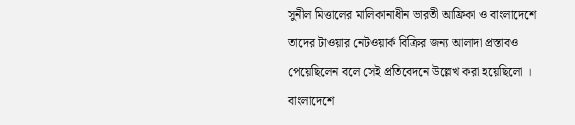সুনীল মিত্তালের মালিকানাধীন ভারতী আফ্রিকা ও বাংলাদেশে তাদের টাওয়ার নেটওয়ার্ক বিক্রির জন্য আলাদা প্রস্তাবও পেয়েছিলেন বলে সেই প্রতিবেদনে উল্লেখ করা হয়েছিলো ।
বাংলাদেশে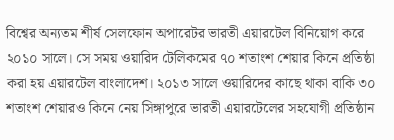বিশ্বের অন্যতম শীর্ষ সেলফোন অপারেটর ভারতী এয়ারটেল বিনিয়োগ করে ২০১০ সালে। সে সময় ওয়ারিদ টেলিকমের ৭০ শতাংশ শেয়ার কিনে প্রতিষ্ঠা করা হয় এয়ারটেল বাংলাদেশ। ২০১৩ সালে ওয়ারিদের কাছে থাকা বাকি ৩০ শতাংশ শেয়ারও কিনে নেয় সিঙ্গাপুরে ভারতী এয়ারটেলের সহযোগী প্রতিষ্ঠান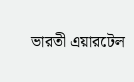ভারতী এয়ারটেল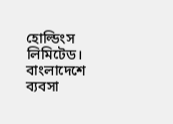হোল্ডিংস লিমিটেড। বাংলাদেশে ব্যবসা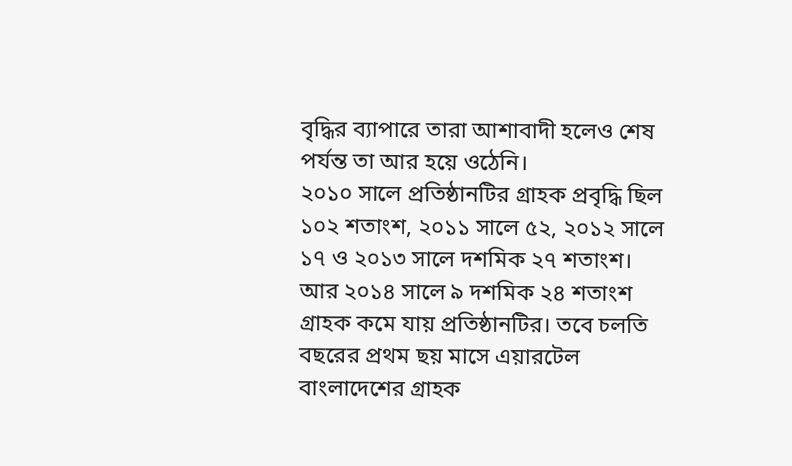বৃদ্ধির ব্যাপারে তারা আশাবাদী হলেও শেষ পর্যন্ত তা আর হয়ে ওঠেনি।
২০১০ সালে প্রতিষ্ঠানটির গ্রাহক প্রবৃদ্ধি ছিল ১০২ শতাংশ, ২০১১ সালে ৫২, ২০১২ সালে ১৭ ও ২০১৩ সালে দশমিক ২৭ শতাংশ। আর ২০১৪ সালে ৯ দশমিক ২৪ শতাংশ গ্রাহক কমে যায় প্রতিষ্ঠানটির। তবে চলতি বছরের প্রথম ছয় মাসে এয়ারটেল বাংলাদেশের গ্রাহক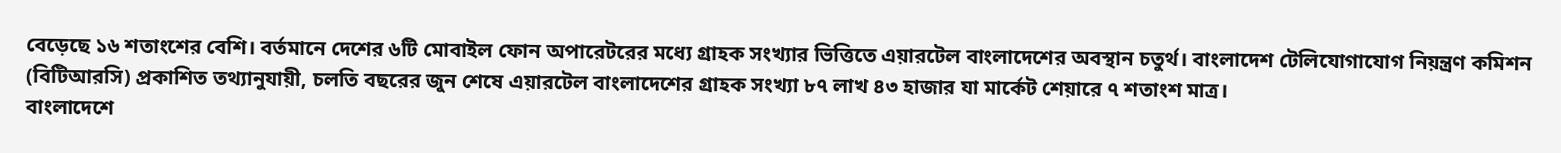বেড়েছে ১৬ শতাংশের বেশি। বর্তমানে দেশের ৬টি মোবাইল ফোন অপারেটরের মধ্যে গ্রাহক সংখ্যার ভিত্তিতে এয়ারটেল বাংলাদেশের অবস্থান চতুর্থ। বাংলাদেশ টেলিযোগাযোগ নিয়ন্ত্রণ কমিশন (বিটিআরসি) প্রকাশিত তথ্যানুযায়ী, চলতি বছরের জুন শেষে এয়ারটেল বাংলাদেশের গ্রাহক সংখ্যা ৮৭ লাখ ৪৩ হাজার যা মার্কেট শেয়ারে ৭ শতাংশ মাত্র।
বাংলাদেশে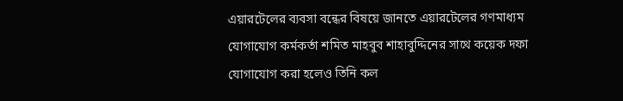এয়ারটেলের ব্যবসা বন্ধের বিষয়ে জানতে এয়ারটেলের গণমাধ্যম যোগাযোগ কর্মকর্তা শমিত মাহবুব শাহাবুদ্দিনের সাথে কয়েক দফা যোগাযোগ করা হলেও তিনি কল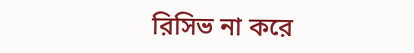রিসিভ না করে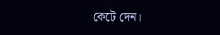কেটে দেন।